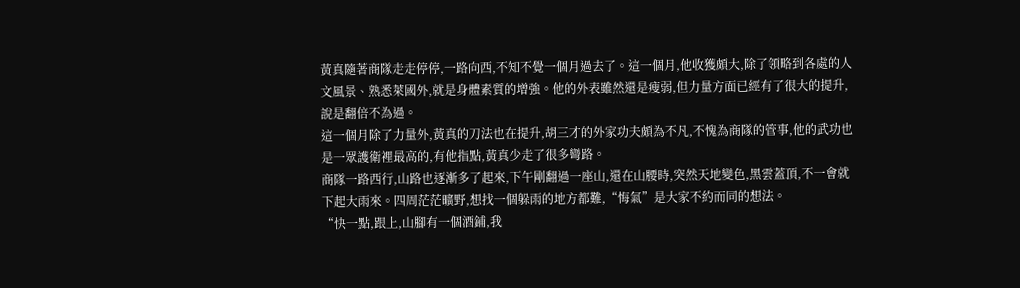黃真隨著商隊走走停停,一路向西,不知不覺一個月過去了。這一個月,他收獲頗大,除了領略到各處的人文風景、熟悉萊國外,就是身體素質的增強。他的外表雖然還是瘦弱,但力量方面已經有了很大的提升,說是翻倍不為過。
這一個月除了力量外,黃真的刀法也在提升,胡三才的外家功夫頗為不凡,不愧為商隊的管事,他的武功也是一眾護衛裡最高的,有他指點,黃真少走了很多彎路。
商隊一路西行,山路也逐漸多了起來,下午剛翻過一座山,還在山腰時,突然天地變色,黑雲蓋頂,不一會就下起大雨來。四周茫茫曠野,想找一個躲雨的地方都難,“悔氣”是大家不約而同的想法。
“快一點,跟上,山腳有一個酒鋪,我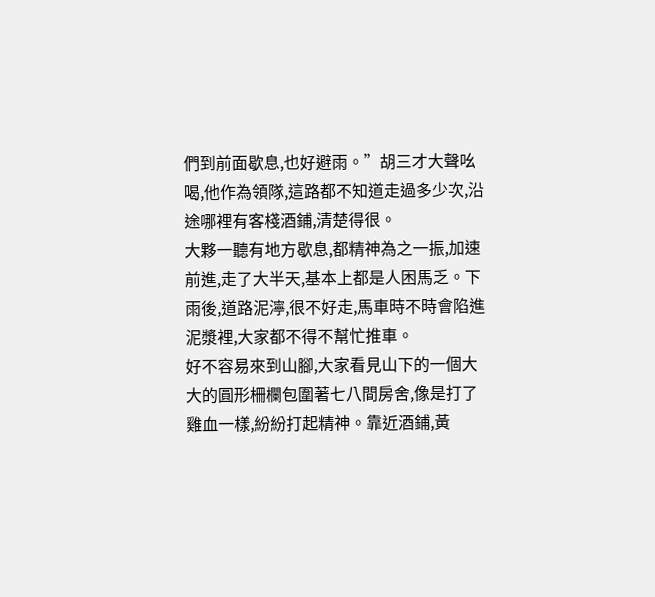們到前面歇息,也好避雨。”胡三才大聲吆喝,他作為領隊,這路都不知道走過多少次,沿途哪裡有客棧酒鋪,清楚得很。
大夥一聽有地方歇息,都精神為之一振,加速前進,走了大半天,基本上都是人困馬乏。下雨後,道路泥濘,很不好走,馬車時不時會陷進泥漿裡,大家都不得不幫忙推車。
好不容易來到山腳,大家看見山下的一個大大的圓形柵欄包圍著七八間房舍,像是打了雞血一樣,紛紛打起精神。靠近酒鋪,黃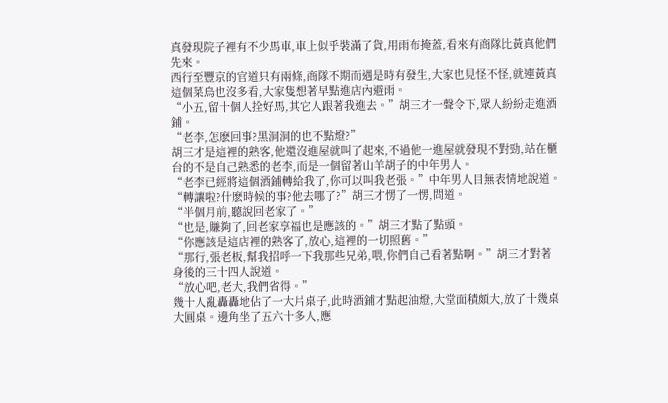真發現院子裡有不少馬車,車上似乎裝滿了貨,用雨布掩蓋,看來有商隊比黃真他們先來。
西行至豐京的官道只有兩條,商隊不期而遇是時有發生,大家也見怪不怪,就連黃真這個菜鳥也沒多看,大家隻想著早點進店內避雨。
“小五,留十個人拴好馬,其它人跟著我進去。”胡三才一聲令下,眾人紛紛走進酒鋪。
“老李,怎麽回事?黑洞洞的也不點燈?”
胡三才是這裡的熟客,他還沒進屋就叫了起來,不過他一進屋就發現不對勁,站在櫃台的不是自己熟悉的老李,而是一個留著山羊胡子的中年男人。
“老李已經將這個酒鋪轉給我了,你可以叫我老張。”中年男人目無表情地說道。
“轉讓啦?什麽時候的事?他去哪了?”胡三才愣了一愣,問道。
“半個月前,聽說回老家了。”
“也是,賺夠了,回老家享福也是應該的。”胡三才點了點頭。
“你應該是這店裡的熟客了,放心,這裡的一切照舊。”
“那行,張老板,幫我招呼一下我那些兄弟,喂,你們自己看著點啊。”胡三才對著身後的三十四人說道。
“放心吧,老大,我們省得。”
幾十人亂轟轟地佔了一大片桌子,此時酒鋪才點起油燈,大堂面積頗大,放了十幾桌大圓桌。邊角坐了五六十多人,應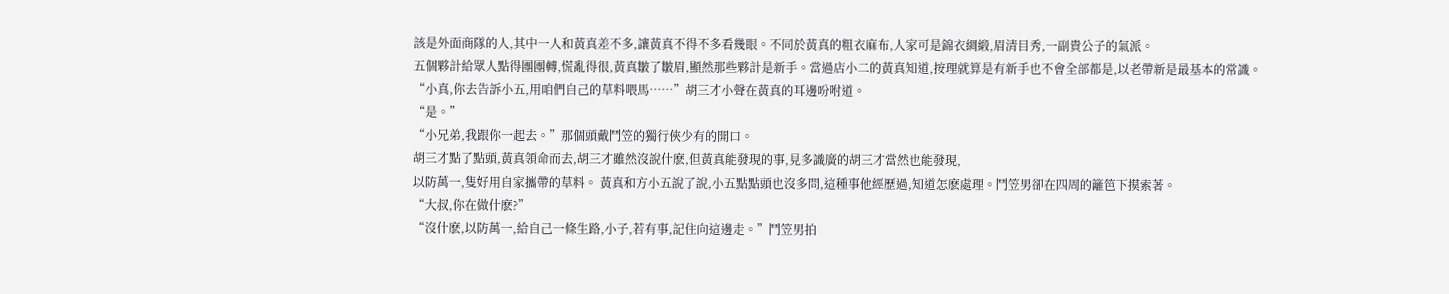該是外面商隊的人,其中一人和黃真差不多,讓黃真不得不多看幾眼。不同於黃真的粗衣麻布,人家可是錦衣綢緞,眉清目秀,一副貴公子的氣派。
五個夥計給眾人點得團團轉,慌亂得很,黃真皺了皺眉,顯然那些夥計是新手。當過店小二的黃真知道,按理就算是有新手也不會全部都是,以老帶新是最基本的常識。
“小真,你去告訴小五,用咱們自己的草料喂馬……”胡三才小聲在黃真的耳邊吩咐道。
“是。”
“小兄弟,我跟你一起去。”那個頭戴鬥笠的獨行俠少有的開口。
胡三才點了點頭,黃真領命而去,胡三才雖然沒說什麽,但黃真能發現的事,見多識廣的胡三才當然也能發現,
以防萬一,隻好用自家攜帶的草料。 黃真和方小五說了說,小五點點頭也沒多問,這種事他經歷過,知道怎麽處理。鬥笠男卻在四周的籬笆下摸索著。
“大叔,你在做什麽?”
“沒什麽,以防萬一,給自己一條生路,小子,若有事,記住向這邊走。”鬥笠男拍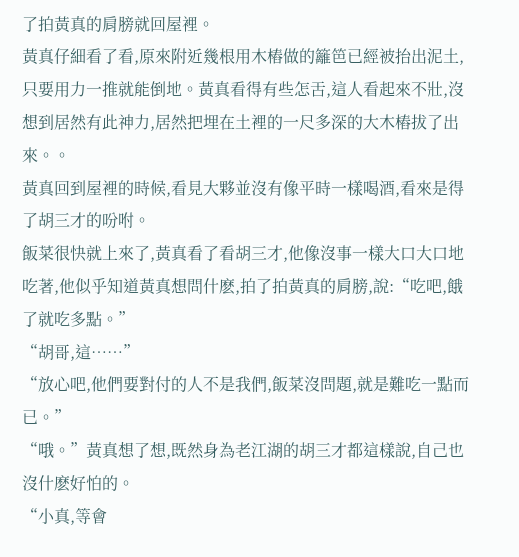了拍黃真的肩膀就回屋裡。
黃真仔細看了看,原來附近幾根用木樁做的籬笆已經被抬出泥土,只要用力一推就能倒地。黃真看得有些怎舌,這人看起來不壯,沒想到居然有此神力,居然把埋在土裡的一尺多深的大木樁拔了出來。。
黃真回到屋裡的時候,看見大夥並沒有像平時一樣喝酒,看來是得了胡三才的吩咐。
飯菜很快就上來了,黃真看了看胡三才,他像沒事一樣大口大口地吃著,他似乎知道黃真想問什麽,拍了拍黃真的肩膀,說:“吃吧,餓了就吃多點。”
“胡哥,這……”
“放心吧,他們要對付的人不是我們,飯菜沒問題,就是難吃一點而已。”
“哦。”黃真想了想,既然身為老江湖的胡三才都這樣說,自己也沒什麽好怕的。
“小真,等會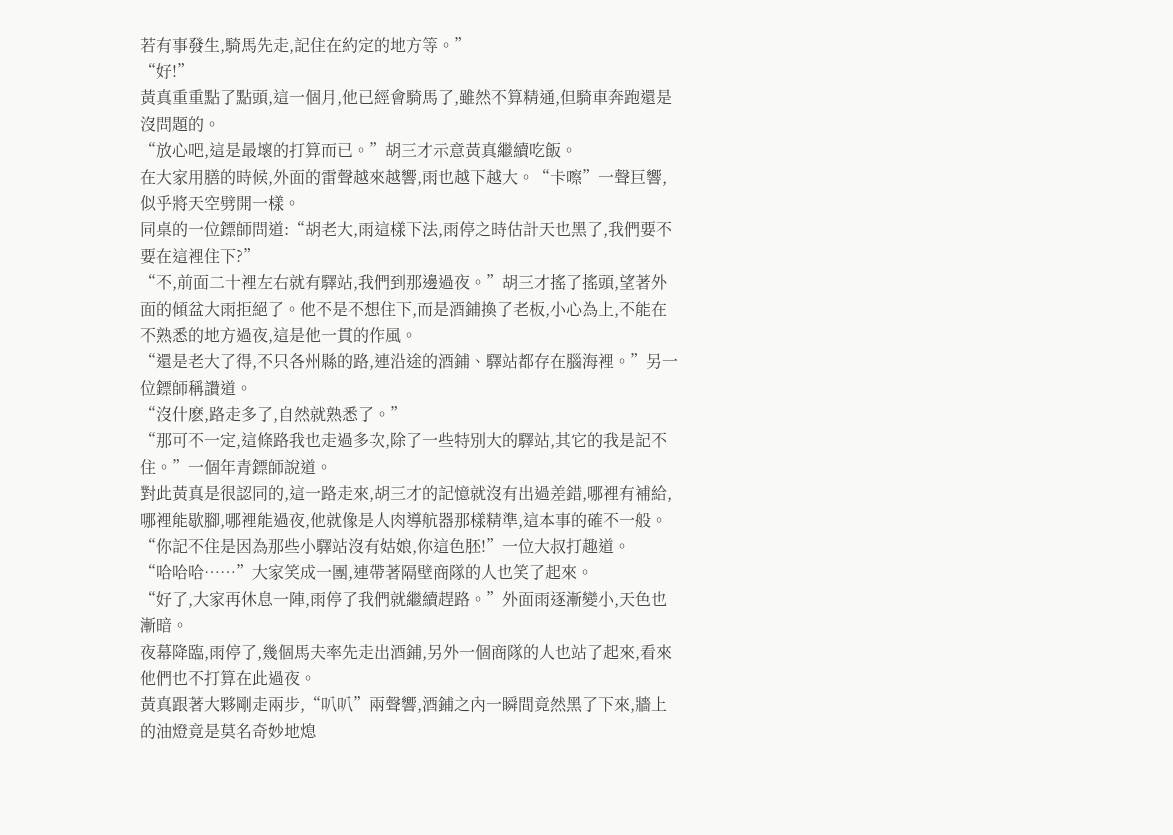若有事發生,騎馬先走,記住在約定的地方等。”
“好!”
黃真重重點了點頭,這一個月,他已經會騎馬了,雖然不算精通,但騎車奔跑還是沒問題的。
“放心吧,這是最壞的打算而已。”胡三才示意黃真繼續吃飯。
在大家用膳的時候,外面的雷聲越來越響,雨也越下越大。“卡嚓”一聲巨響,似乎將天空劈開一樣。
同桌的一位鏢師問道:“胡老大,雨這樣下法,雨停之時估計天也黑了,我們要不要在這裡住下?”
“不,前面二十裡左右就有驛站,我們到那邊過夜。”胡三才搖了搖頭,望著外面的傾盆大雨拒絕了。他不是不想住下,而是酒鋪換了老板,小心為上,不能在不熟悉的地方過夜,這是他一貫的作風。
“還是老大了得,不只各州縣的路,連沿途的酒鋪、驛站都存在腦海裡。”另一位鏢師稱讚道。
“沒什麽,路走多了,自然就熟悉了。”
“那可不一定,這條路我也走過多次,除了一些特別大的驛站,其它的我是記不住。”一個年青鏢師說道。
對此黃真是很認同的,這一路走來,胡三才的記憶就沒有出過差錯,哪裡有補給,哪裡能歇腳,哪裡能過夜,他就像是人肉導航器那樣精準,這本事的確不一般。
“你記不住是因為那些小驛站沒有姑娘,你這色胚!”一位大叔打趣道。
“哈哈哈……”大家笑成一團,連帶著隔壁商隊的人也笑了起來。
“好了,大家再休息一陣,雨停了我們就繼續趕路。”外面雨逐漸變小,天色也漸暗。
夜幕降臨,雨停了,幾個馬夫率先走出酒鋪,另外一個商隊的人也站了起來,看來他們也不打算在此過夜。
黃真跟著大夥剛走兩步,“叭叭”兩聲響,酒鋪之內一瞬間竟然黑了下來,牆上的油燈竟是莫名奇妙地熄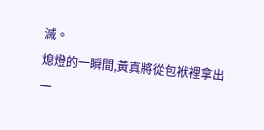滅。
熄燈的一瞬間,黃真將從包袱裡拿出一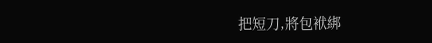把短刀,將包袱綁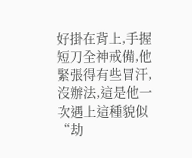好掛在背上,手握短刀全神戒備,他緊張得有些冒汗,沒辦法,這是他一次遇上這種貌似“劫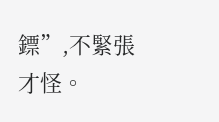鏢”,不緊張才怪。